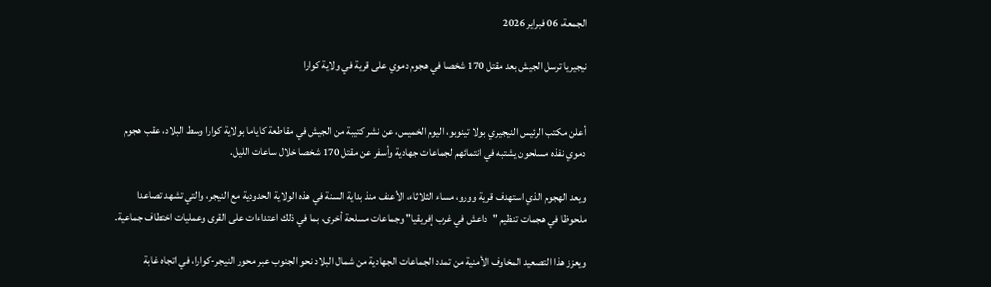الجمعة، 06 فبراير 2026

نيجيريا ترسل الجيش بعد مقتل 170 شخصا في هجوم دموي على قرية في ولاية كوارا


أعلن مكتب الرئيس النيجيري بولا تينوبو، اليوم الخميس، عن نشر كتيبة من الجيش في مقاطعة كاياما بولاية كوارا وسط البلاد، عقب هجوم دموي نفذه مسلحون يشتبه في انتمائهم لجماعات جهادية وأسفر عن مقتل 170 شخصا خلال ساعات الليل.

ويعد الهجوم الذي استهدف قرية وورو، مساء الثلاثاء، الأعنف منذ بداية السنة في هذه الولاية الحدودية مع النيجر، والتي تشهد تصاعدا ملحوظا في هجمات تنظيم "داعش في غرب إفريقيا" وجماعات مسلحة أخرى، بما في ذلك اعتداءات على القرى وعمليات اختطاف جماعية.

ويعزز هذا التصعيد المخاوف الأمنية من تمدد الجماعات الجهادية من شمال البلاد نحو الجنوب عبر محور النيجر-كوارا، في اتجاه غابة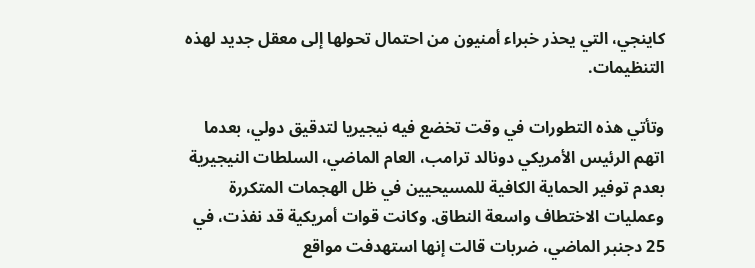كاينجي، التي يحذر خبراء أمنيون من احتمال تحولها إلى معقل جديد لهذه التنظيمات.

وتأتي هذه التطورات في وقت تخضع فيه نيجيريا لتدقيق دولي، بعدما اتهم الرئيس الأمريكي دونالد ترامب، العام الماضي، السلطات النيجيرية بعدم توفير الحماية الكافية للمسيحيين في ظل الهجمات المتكررة وعمليات الاختطاف واسعة النطاق. وكانت قوات أمريكية قد نفذت، في 25 دجنبر الماضي، ضربات قالت إنها استهدفت مواقع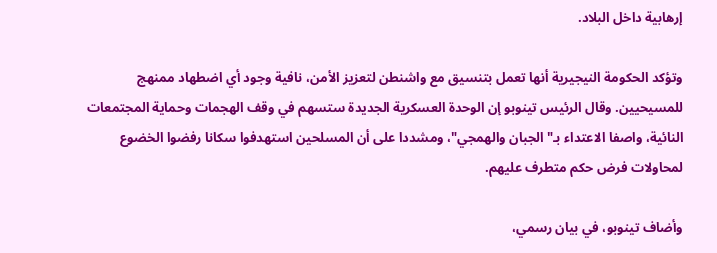إرهابية داخل البلاد.

وتؤكد الحكومة النيجيرية أنها تعمل بتنسيق مع واشنطن لتعزيز الأمن، نافية وجود أي اضطهاد ممنهج للمسيحيين. وقال الرئيس تينوبو إن الوحدة العسكرية الجديدة ستسهم في وقف الهجمات وحماية المجتمعات النائية، واصفا الاعتداء بـ"الجبان والهمجي"، ومشددا على أن المسلحين استهدفوا سكانا رفضوا الخضوع لمحاولات فرض حكم متطرف عليهم.

وأضاف تينوبو، في بيان رسمي،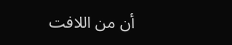أن من اللافت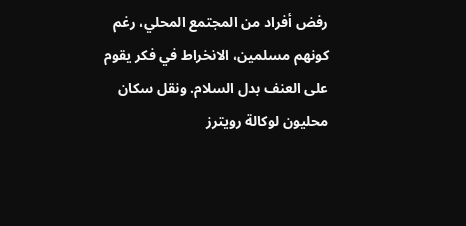رفض أفراد من المجتمع المحلي، رغم كونهم مسلمين، الانخراط في فكر يقوم على العنف بدل السلام. ونقل سكان محليون لوكالة رويترز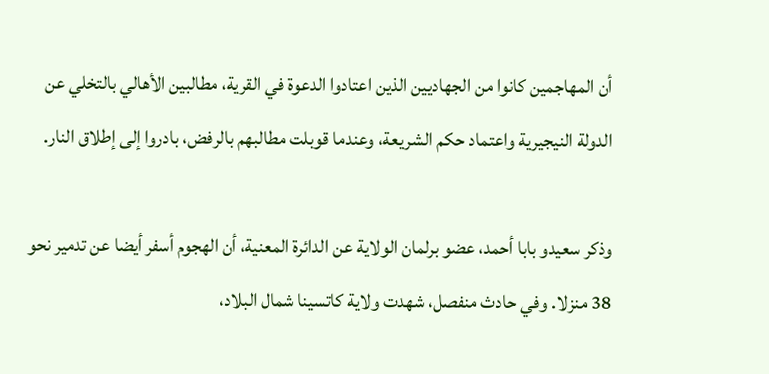أن المهاجمين كانوا من الجهاديين الذين اعتادوا الدعوة في القرية، مطالبين الأهالي بالتخلي عن الدولة النيجيرية واعتماد حكم الشريعة، وعندما قوبلت مطالبهم بالرفض، بادروا إلى إطلاق النار.

وذكر سعيدو بابا أحمد، عضو برلمان الولاية عن الدائرة المعنية، أن الهجوم أسفر أيضا عن تدمير نحو 38 منزلا. وفي حادث منفصل، شهدت ولاية كاتسينا شمال البلاد،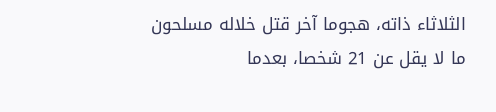الثلاثاء ذاته، هجوما آخر قتل خلاله مسلحون ما لا يقل عن 21 شخصا، بعدما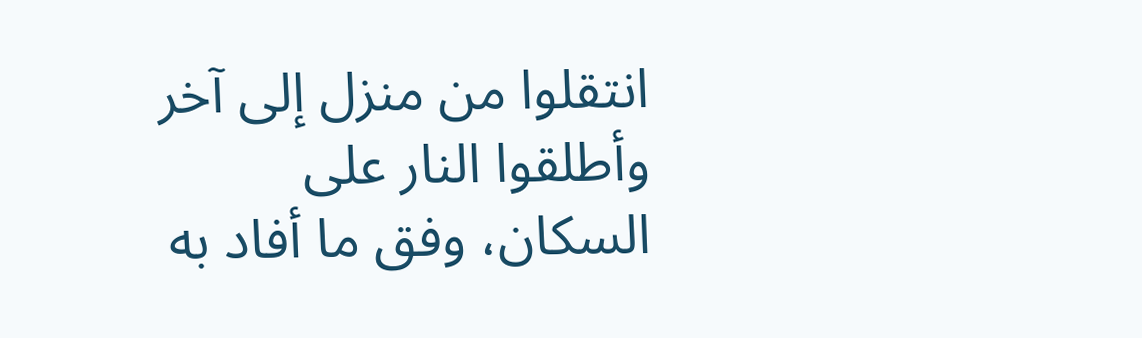انتقلوا من منزل إلى آخر وأطلقوا النار على السكان، وفق ما أفاد به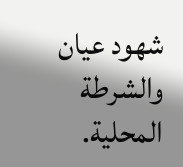شهود عيان والشرطة المحلية.